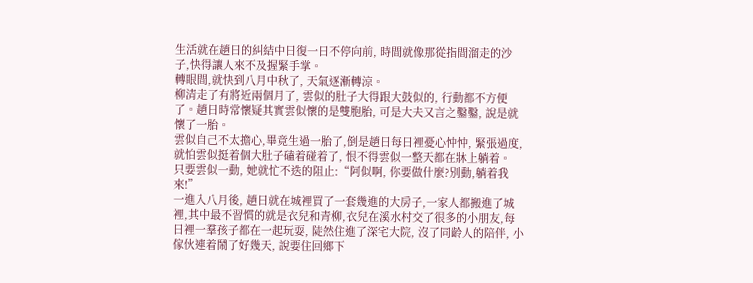生活就在趙日的糾結中日復一日不停向前, 時間就像那從指間溜走的沙子,快得讓人來不及握緊手掌。
轉眼間,就快到八月中秋了, 天氣逐漸轉涼。
柳清走了有將近兩個月了, 雲似的肚子大得跟大鼓似的, 行動都不方便了。趙日時常懷疑其實雲似懷的是雙胞胎, 可是大夫又言之鑿鑿, 說是就懷了一胎。
雲似自己不太擔心,畢竟生過一胎了,倒是趙日每日裡憂心忡忡, 緊張過度,就怕雲似挺着個大肚子磕着碰着了, 恨不得雲似一整天都在牀上躺着。
只要雲似一動, 她就忙不迭的阻止:“阿似啊, 你要做什麼?別動,躺着我來!”
一進入八月後, 趙日就在城裡買了一套幾進的大房子,一家人都搬進了城裡,其中最不習慣的就是衣兒和青柳,衣兒在溪水村交了很多的小朋友,每日裡一羣孩子都在一起玩耍, 陡然住進了深宅大院, 沒了同齡人的陪伴, 小傢伙連着鬧了好幾天, 說要住回鄉下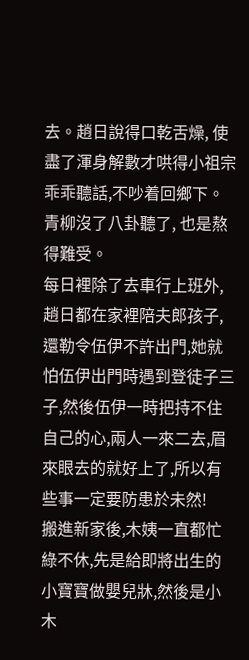去。趙日說得口乾舌燥, 使盡了渾身解數才哄得小祖宗乖乖聽話,不吵着回鄉下。青柳沒了八卦聽了, 也是熬得難受。
每日裡除了去車行上班外,趙日都在家裡陪夫郎孩子,還勒令伍伊不許出門,她就怕伍伊出門時遇到登徒子三子,然後伍伊一時把持不住自己的心,兩人一來二去,眉來眼去的就好上了,所以有些事一定要防患於未然!
搬進新家後,木姨一直都忙綠不休,先是給即將出生的小寶寶做嬰兒牀,然後是小木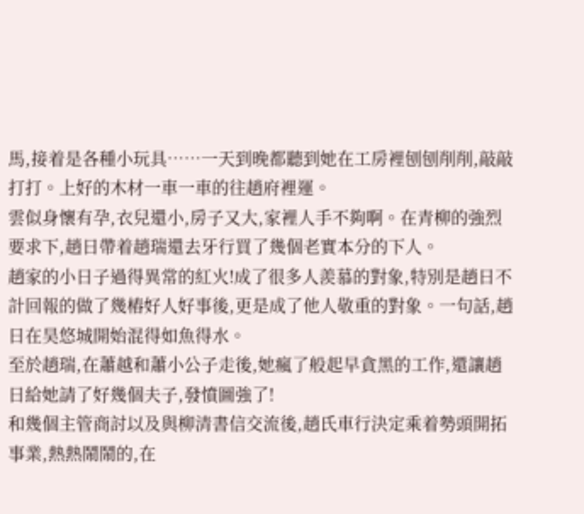馬,接着是各種小玩具……一天到晚都聽到她在工房裡刨刨削削,敲敲打打。上好的木材一車一車的往趙府裡運。
雲似身懷有孕,衣兒還小,房子又大,家裡人手不夠啊。在青柳的強烈要求下,趙日帶着趙瑞還去牙行買了幾個老實本分的下人。
趙家的小日子過得異常的紅火!成了很多人羨慕的對象,特別是趙日不計回報的做了幾樁好人好事後,更是成了他人敬重的對象。一句話,趙日在昊悠城開始混得如魚得水。
至於趙瑞,在蕭越和蕭小公子走後,她瘋了般起早貪黑的工作,還讓趙日給她請了好幾個夫子,發憤圖強了!
和幾個主管商討以及與柳清書信交流後,趙氏車行決定乘着勢頭開拓事業,熱熱鬧鬧的,在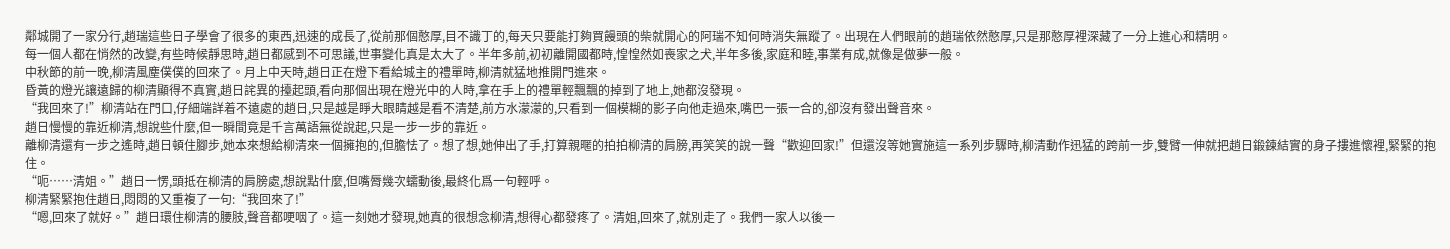鄰城開了一家分行,趙瑞這些日子學會了很多的東西,迅速的成長了,從前那個憨厚,目不識丁的,每天只要能打夠買饅頭的柴就開心的阿瑞不知何時消失無蹤了。出現在人們眼前的趙瑞依然憨厚,只是那憨厚裡深藏了一分上進心和精明。
每一個人都在悄然的改變,有些時候靜思時,趙日都感到不可思議,世事變化真是太大了。半年多前,初初離開國都時,惶惶然如喪家之犬,半年多後,家庭和睦,事業有成,就像是做夢一般。
中秋節的前一晚,柳清風塵僕僕的回來了。月上中天時,趙日正在燈下看給城主的禮單時,柳清就猛地推開門進來。
昏黃的燈光讓遠歸的柳清顯得不真實,趙日詫異的擡起頭,看向那個出現在燈光中的人時,拿在手上的禮單輕飄飄的掉到了地上,她都沒發現。
“我回來了!”柳清站在門口,仔細端詳着不遠處的趙日,只是越是睜大眼睛越是看不清楚,前方水濛濛的,只看到一個模糊的影子向他走過來,嘴巴一張一合的,卻沒有發出聲音來。
趙日慢慢的靠近柳清,想說些什麼,但一瞬間竟是千言萬語無從說起,只是一步一步的靠近。
離柳清還有一步之遙時,趙日頓住腳步,她本來想給柳清來一個擁抱的,但膽怯了。想了想,她伸出了手,打算親暱的拍拍柳清的肩膀,再笑笑的說一聲“歡迎回家!”但還沒等她實施這一系列步驟時,柳清動作迅猛的跨前一步,雙臂一伸就把趙日鍛鍊結實的身子摟進懷裡,緊緊的抱住。
“呃……清姐。”趙日一愣,頭抵在柳清的肩膀處,想說點什麼,但嘴脣幾次蠕動後,最終化爲一句輕呼。
柳清緊緊抱住趙日,悶悶的又重複了一句:“我回來了!”
“嗯,回來了就好。”趙日環住柳清的腰肢,聲音都哽咽了。這一刻她才發現,她真的很想念柳清,想得心都發疼了。清姐,回來了,就別走了。我們一家人以後一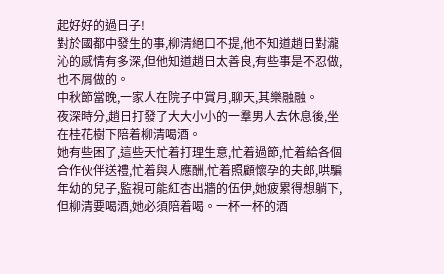起好好的過日子!
對於國都中發生的事,柳清絕口不提,他不知道趙日對瀧沁的感情有多深,但他知道趙日太善良,有些事是不忍做,也不屑做的。
中秋節當晚,一家人在院子中賞月,聊天,其樂融融。
夜深時分,趙日打發了大大小小的一羣男人去休息後,坐在桂花樹下陪着柳清喝酒。
她有些困了,這些天忙着打理生意,忙着過節,忙着給各個合作伙伴送禮,忙着與人應酬,忙着照顧懷孕的夫郎,哄騙年幼的兒子,監視可能紅杏出牆的伍伊,她疲累得想躺下,但柳清要喝酒,她必須陪着喝。一杯一杯的酒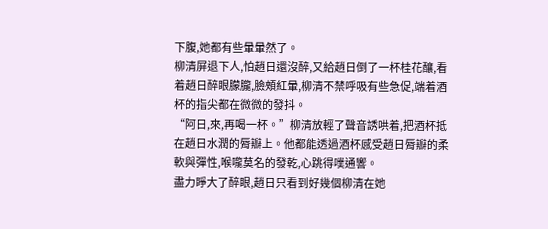下腹,她都有些暈暈然了。
柳清屏退下人,怕趙日還沒醉,又給趙日倒了一杯桂花釀,看着趙日醉眼朦朧,臉頰紅暈,柳清不禁呼吸有些急促,端着酒杯的指尖都在微微的發抖。
“阿日,來,再喝一杯。”柳清放輕了聲音誘哄着,把酒杯抵在趙日水潤的脣瓣上。他都能透過酒杯感受趙日脣瓣的柔軟與彈性,喉嚨莫名的發乾,心跳得噗通響。
盡力睜大了醉眼,趙日只看到好幾個柳清在她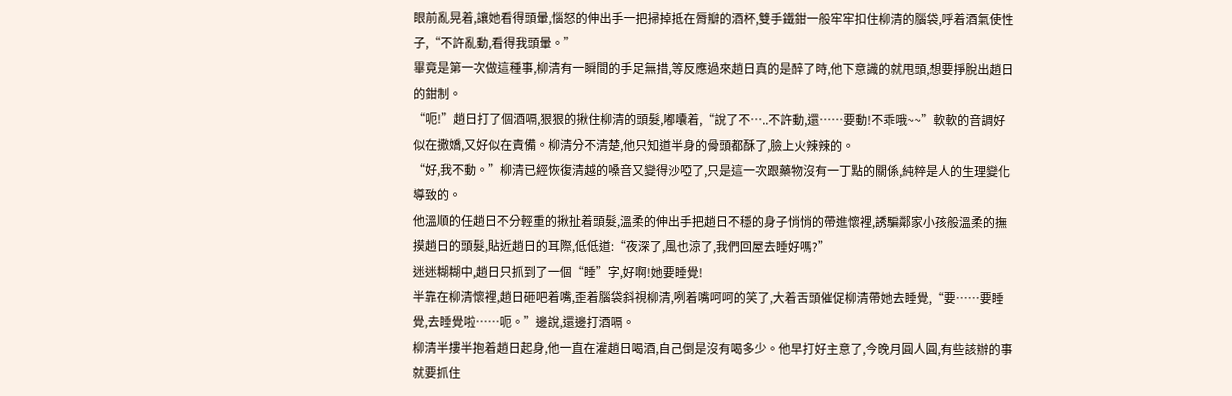眼前亂晃着,讓她看得頭暈,惱怒的伸出手一把掃掉抵在脣瓣的酒杯,雙手鐵鉗一般牢牢扣住柳清的腦袋,呼着酒氣使性子,“不許亂動,看得我頭暈。”
畢竟是第一次做這種事,柳清有一瞬間的手足無措,等反應過來趙日真的是醉了時,他下意識的就甩頭,想要掙脫出趙日的鉗制。
“呃!”趙日打了個酒嗝,狠狠的揪住柳清的頭髮,嘟囔着,“說了不…..不許動,還……要動!不乖哦~~”軟軟的音調好似在撒嬌,又好似在責備。柳清分不清楚,他只知道半身的骨頭都酥了,臉上火辣辣的。
“好,我不動。”柳清已經恢復清越的嗓音又變得沙啞了,只是這一次跟藥物沒有一丁點的關係,純粹是人的生理變化導致的。
他溫順的任趙日不分輕重的揪扯着頭髮,溫柔的伸出手把趙日不穩的身子悄悄的帶進懷裡,誘騙鄰家小孩般溫柔的撫摸趙日的頭髮,貼近趙日的耳際,低低道:“夜深了,風也涼了,我們回屋去睡好嗎?”
迷迷糊糊中,趙日只抓到了一個“睡”字,好啊!她要睡覺!
半靠在柳清懷裡,趙日砸吧着嘴,歪着腦袋斜視柳清,咧着嘴呵呵的笑了,大着舌頭催促柳清帶她去睡覺,“要……要睡覺,去睡覺啦……呃。”邊說,還邊打酒嗝。
柳清半摟半抱着趙日起身,他一直在灌趙日喝酒,自己倒是沒有喝多少。他早打好主意了,今晚月圓人圓,有些該辦的事就要抓住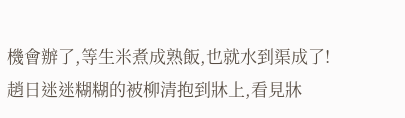機會辦了,等生米煮成熟飯,也就水到渠成了!
趙日迷迷糊糊的被柳清抱到牀上,看見牀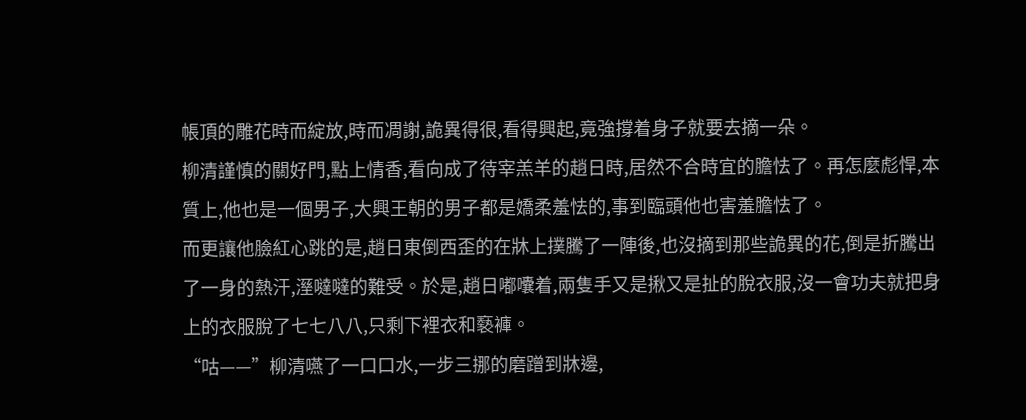帳頂的雕花時而綻放,時而凋謝,詭異得很,看得興起,竟強撐着身子就要去摘一朵。
柳清謹慎的關好門,點上情香,看向成了待宰羔羊的趙日時,居然不合時宜的膽怯了。再怎麼彪悍,本質上,他也是一個男子,大興王朝的男子都是嬌柔羞怯的,事到臨頭他也害羞膽怯了。
而更讓他臉紅心跳的是,趙日東倒西歪的在牀上撲騰了一陣後,也沒摘到那些詭異的花,倒是折騰出了一身的熱汗,溼噠噠的難受。於是,趙日嘟囔着,兩隻手又是揪又是扯的脫衣服,沒一會功夫就把身上的衣服脫了七七八八,只剩下裡衣和褻褲。
“咕——”柳清嚥了一口口水,一步三挪的磨蹭到牀邊,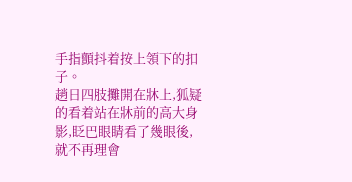手指顫抖着按上領下的扣子。
趙日四肢攤開在牀上,狐疑的看着站在牀前的高大身影,眨巴眼睛看了幾眼後,就不再理會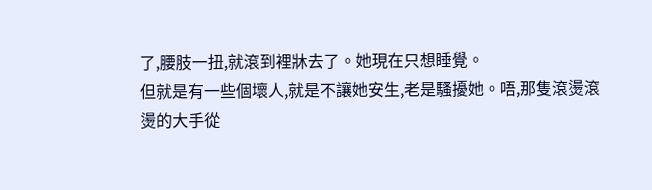了,腰肢一扭,就滾到裡牀去了。她現在只想睡覺。
但就是有一些個壞人,就是不讓她安生,老是騷擾她。唔,那隻滾燙滾燙的大手從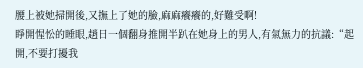腰上被她掃開後,又撫上了她的臉,麻麻癢癢的,好難受啊!
睜開惺忪的睡眼,趙日一個翻身推開半趴在她身上的男人,有氣無力的抗議:“起開,不要打擾我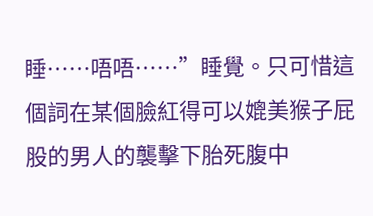睡……唔唔……”睡覺。只可惜這個詞在某個臉紅得可以媲美猴子屁股的男人的襲擊下胎死腹中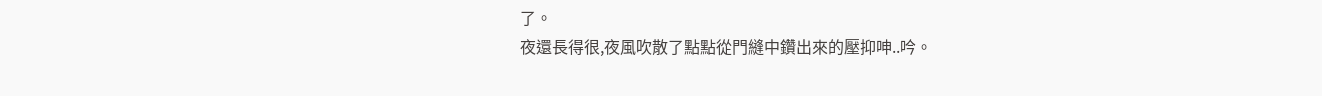了。
夜還長得很,夜風吹散了點點從門縫中鑽出來的壓抑呻..吟。